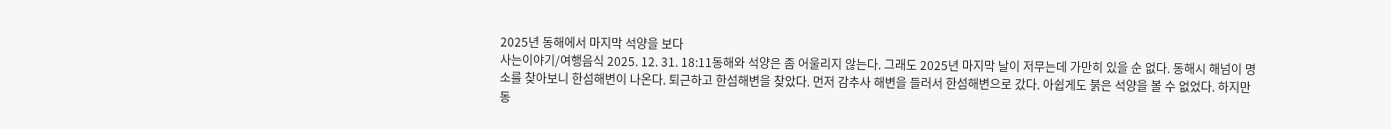2025년 동해에서 마지막 석양을 보다
사는이야기/여행음식 2025. 12. 31. 18:11동해와 석양은 좀 어울리지 않는다. 그래도 2025년 마지막 날이 저무는데 가만히 있을 순 없다. 동해시 해넘이 명소를 찾아보니 한섬해변이 나온다. 퇴근하고 한섬해변을 찾았다. 먼저 감추사 해변을 들러서 한섬해변으로 갔다. 아쉽게도 붉은 석양을 볼 수 없었다. 하지만 동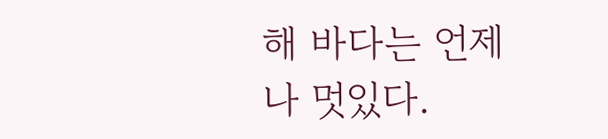해 바다는 언제나 멋있다.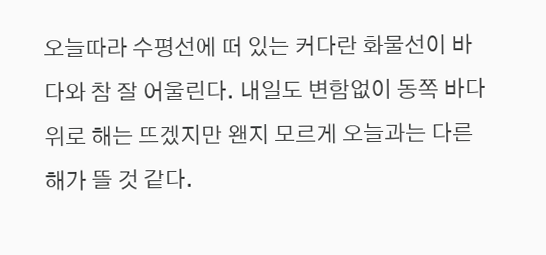오늘따라 수평선에 떠 있는 커다란 화물선이 바다와 참 잘 어울린다. 내일도 변함없이 동쪽 바다 위로 해는 뜨겠지만 왠지 모르게 오늘과는 다른 해가 뜰 것 같다.